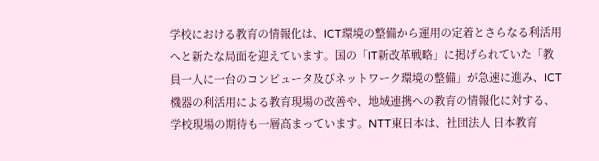学校における教育の情報化は、ICT環境の整備から運用の定着とさらなる利活用へと新たな局面を迎えています。国の「IT新改革戦略」に掲げられていた「教員一人に一台のコンピュータ及びネットワーク環境の整備」が急速に進み、ICT機器の利活用による教育現場の改善や、地域連携への教育の情報化に対する、学校現場の期待も一層高まっています。NTT東日本は、社団法人 日本教育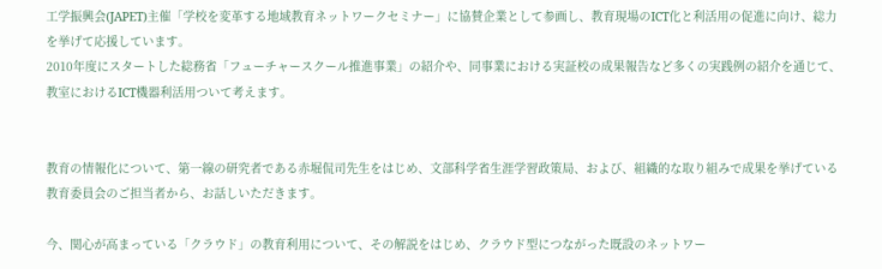工学振興会(JAPET)主催「学校を変革する地域教育ネットワークセミナー」に協賛企業として参画し、教育現場のICT化と利活用の促進に向け、総力を挙げて応援しています。
2010年度にスタートした総務省「フューチャースクール推進事業」の紹介や、同事業における実証校の成果報告など多くの実践例の紹介を通じて、教室におけるICT機器利活用ついて考えます。


教育の情報化について、第一線の研究者である赤堀侃司先生をはじめ、文部科学省生涯学習政策局、および、組織的な取り組みで成果を挙げている教育委員会のご担当者から、お話しいただきます。

今、関心が高まっている「クラウド」の教育利用について、その解説をはじめ、クラウド型につながった既設のネットワー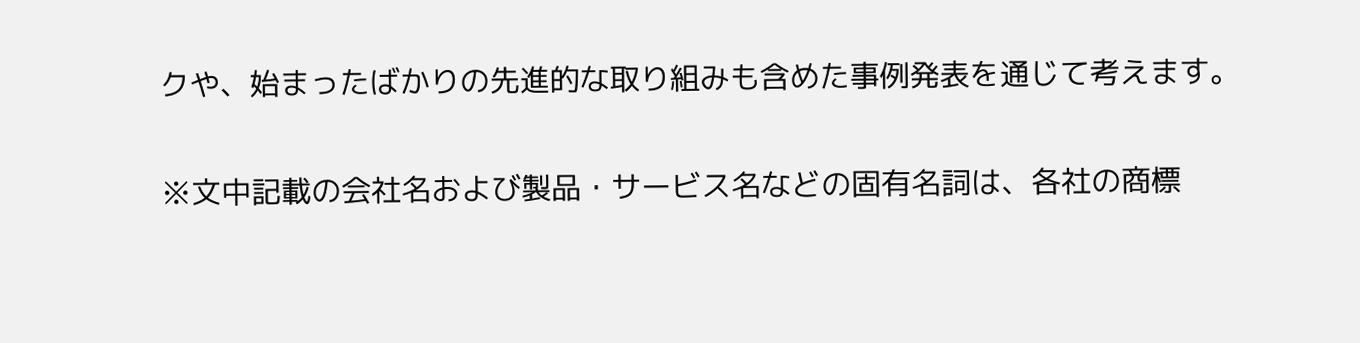クや、始まったばかりの先進的な取り組みも含めた事例発表を通じて考えます。


※文中記載の会社名および製品・サービス名などの固有名詞は、各社の商標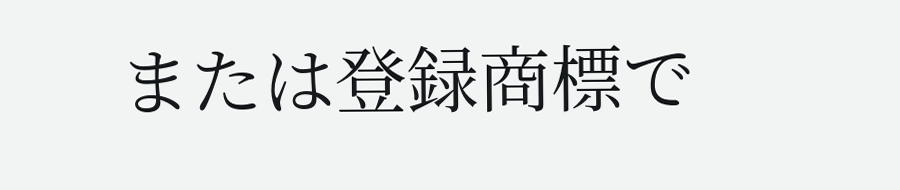または登録商標で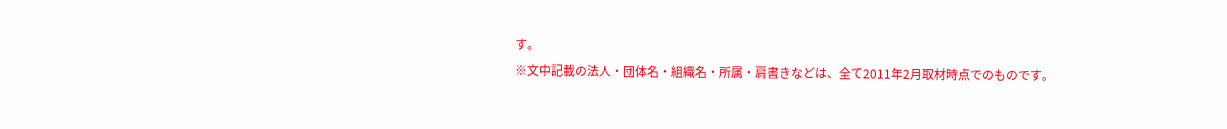す。
※文中記載の法人・団体名・組織名・所属・肩書きなどは、全て2011年2月取材時点でのものです。